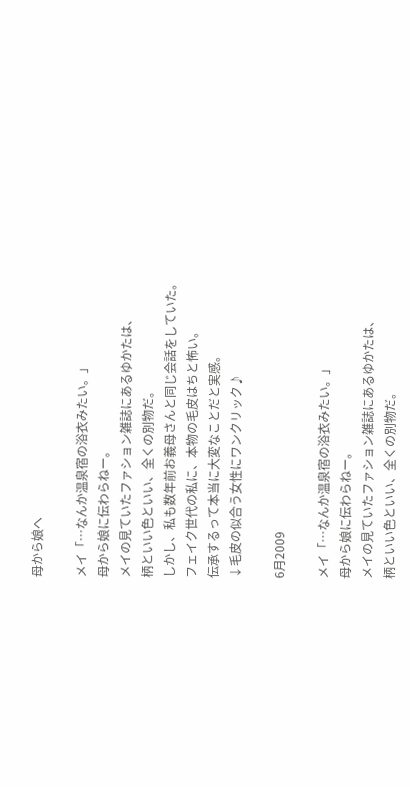母から娘へ

メイ「…なんか温泉宿の浴衣みたい。」
母から娘に伝わらねー。
メイの見ていたファション雑誌にあるゆかたは、
柄といい色といい、全くの別物だ。
しかし、私も数年前お義母さんと同じ会話をしていた。
フェイク世代の私に、本物の毛皮はちと怖い。
伝承するって本当に大変なことだと実感。
↓毛皮の似合う女性にワンクリック♪

6月2009

メイ「…なんか温泉宿の浴衣みたい。」
母から娘に伝わらねー。
メイの見ていたファション雑誌にあるゆかたは、
柄といい色といい、全くの別物だ。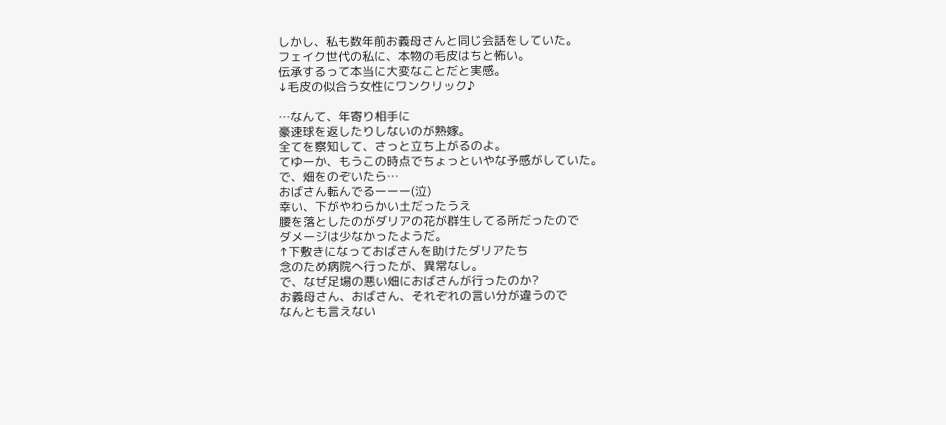しかし、私も数年前お義母さんと同じ会話をしていた。
フェイク世代の私に、本物の毛皮はちと怖い。
伝承するって本当に大変なことだと実感。
↓毛皮の似合う女性にワンクリック♪

…なんて、年寄り相手に
豪速球を返したりしないのが熟嫁。
全てを察知して、さっと立ち上がるのよ。
てゆーか、もうこの時点でちょっといやな予感がしていた。
で、畑をのぞいたら…
おばさん転んでるーーー(泣)
幸い、下がやわらかい土だったうえ
腰を落としたのがダリアの花が群生してる所だったので
ダメージは少なかったようだ。
↑下敷きになっておばさんを助けたダリアたち
念のため病院へ行ったが、異常なし。
で、なぜ足場の悪い畑におばさんが行ったのか?
お義母さん、おばさん、それぞれの言い分が違うので
なんとも言えない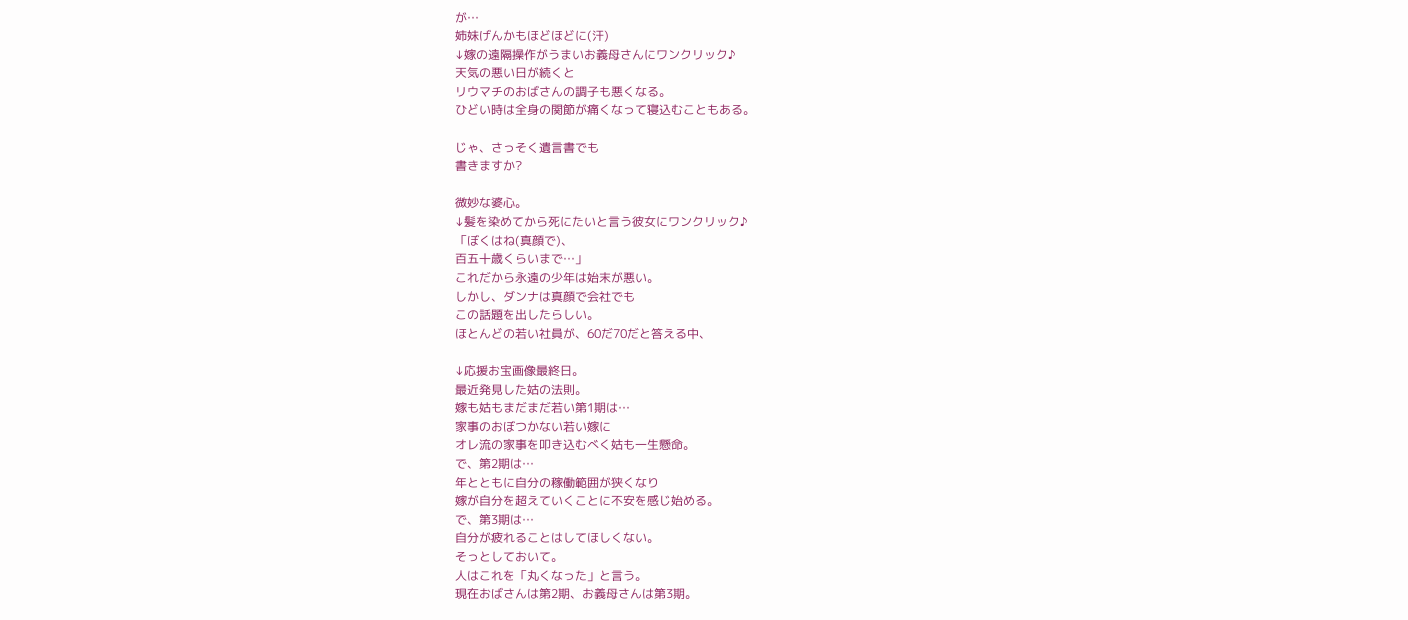が…
姉妹げんかもほどほどに(汗)
↓嫁の遠隔操作がうまいお義母さんにワンクリック♪
天気の悪い日が続くと
リウマチのおばさんの調子も悪くなる。
ひどい時は全身の関節が痛くなって寝込むこともある。

じゃ、さっそく遺言書でも
書きますか?

微妙な婆心。
↓髪を染めてから死にたいと言う彼女にワンクリック♪
「ぼくはね(真顔で)、
百五十歳くらいまで…」
これだから永遠の少年は始末が悪い。
しかし、ダンナは真顔で会社でも
この話題を出したらしい。
ほとんどの若い社員が、60だ70だと答える中、

↓応援お宝画像最終日。
最近発見した姑の法則。
嫁も姑もまだまだ若い第1期は…
家事のおぼつかない若い嫁に
オレ流の家事を叩き込むべく姑も一生懸命。
で、第2期は…
年とともに自分の稼働範囲が狭くなり
嫁が自分を超えていくことに不安を感じ始める。
で、第3期は…
自分が疲れることはしてほしくない。
そっとしておいて。
人はこれを「丸くなった」と言う。
現在おばさんは第2期、お義母さんは第3期。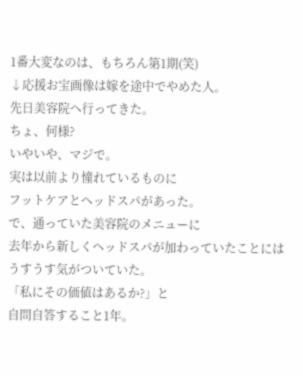1番大変なのは、もちろん第1期(笑)
↓応援お宝画像は嫁を途中でやめた人。
先日美容院へ行ってきた。
ちょ、何様?
いやいや、マジで。
実は以前より憧れているものに
フットケアとヘッドスパがあった。
で、通っていた美容院のメニューに
去年から新しくヘッドスパが加わっていたことには
うすうす気がついていた。
「私にその価値はあるか?」と
自問自答すること1年。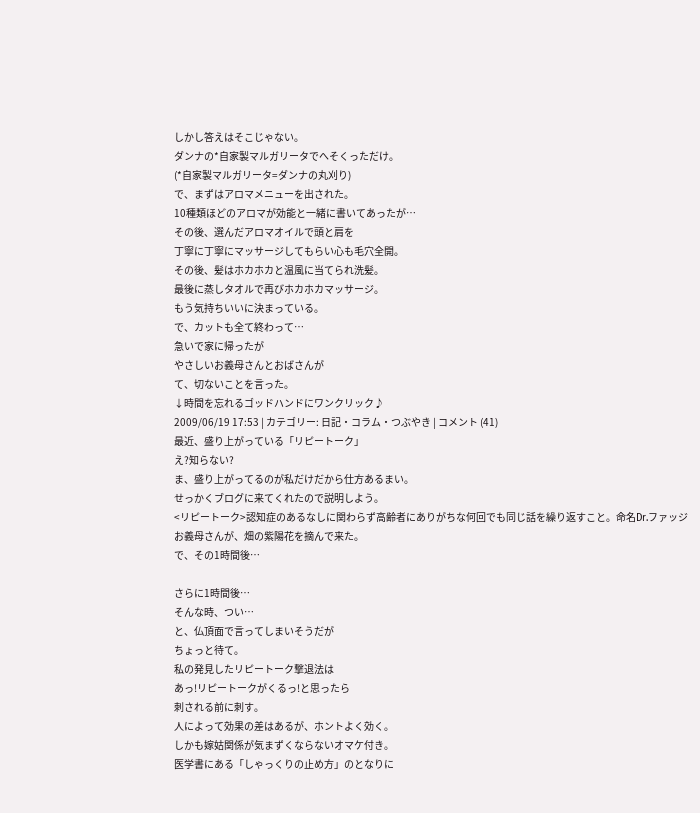しかし答えはそこじゃない。
ダンナの*自家製マルガリータでへそくっただけ。
(*自家製マルガリータ=ダンナの丸刈り)
で、まずはアロマメニューを出された。
10種類ほどのアロマが効能と一緒に書いてあったが…
その後、選んだアロマオイルで頭と肩を
丁寧に丁寧にマッサージしてもらい心も毛穴全開。
その後、髪はホカホカと温風に当てられ洗髪。
最後に蒸しタオルで再びホカホカマッサージ。
もう気持ちいいに決まっている。
で、カットも全て終わって…
急いで家に帰ったが
やさしいお義母さんとおばさんが
て、切ないことを言った。
↓時間を忘れるゴッドハンドにワンクリック♪
2009/06/19 17:53 | カテゴリー: 日記・コラム・つぶやき | コメント (41)
最近、盛り上がっている「リピートーク」
え?知らない?
ま、盛り上がってるのが私だけだから仕方あるまい。
せっかくブログに来てくれたので説明しよう。
<リピートーク>認知症のあるなしに関わらず高齢者にありがちな何回でも同じ話を繰り返すこと。命名Dr.ファッジ
お義母さんが、畑の紫陽花を摘んで来た。
で、その1時間後…

さらに1時間後…
そんな時、つい…
と、仏頂面で言ってしまいそうだが
ちょっと待て。
私の発見したリピートーク撃退法は
あっ!リピートークがくるっ!と思ったら
刺される前に刺す。
人によって効果の差はあるが、ホントよく効く。
しかも嫁姑関係が気まずくならないオマケ付き。
医学書にある「しゃっくりの止め方」のとなりに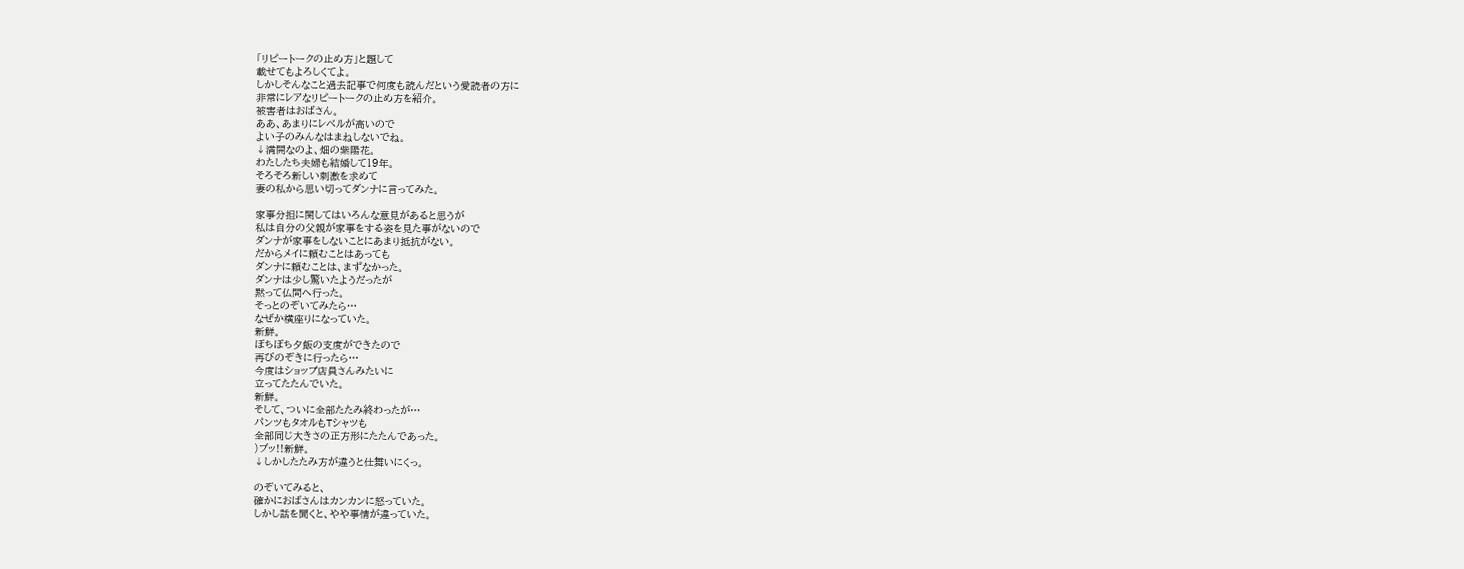「リピートークの止め方」と題して
載せてもよろしくてよ。
しかしそんなこと過去記事で何度も読んだという愛読者の方に
非常にレアなリピートークの止め方を紹介。
被害者はおばさん。
ああ、あまりにレベルが高いので
よい子のみんなはまねしないでね。
↓満開なのよ、畑の紫陽花。
わたしたち夫婦も結婚して19年。
そろそろ新しい刺激を求めて
妻の私から思い切ってダンナに言ってみた。

家事分担に関してはいろんな意見があると思うが
私は自分の父親が家事をする姿を見た事がないので
ダンナが家事をしないことにあまり抵抗がない。
だからメイに頼むことはあっても
ダンナに頼むことは、まずなかった。
ダンナは少し驚いたようだったが
黙って仏間へ行った。
そっとのぞいてみたら…
なぜか横座りになっていた。
新鮮。
ぼちぼち夕飯の支度ができたので
再びのぞきに行ったら…
今度はショップ店員さんみたいに
立ってたたんでいた。
新鮮。
そして、ついに全部たたみ終わったが…
パンツもタオルもTシャツも
全部同じ大きさの正方形にたたんであった。
)ブッ!!新鮮。
↓しかしたたみ方が違うと仕舞いにくっ。

のぞいてみると、
確かにおばさんはカンカンに怒っていた。
しかし話を聞くと、やや事情が違っていた。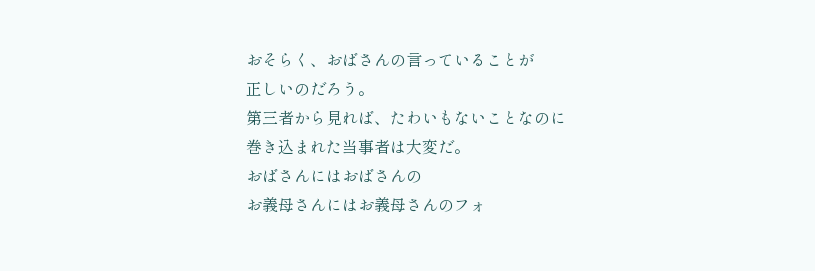おそらく、おばさんの言っていることが
正しいのだろう。
第三者から見れば、たわいもないことなのに
巻き込まれた当事者は大変だ。
おばさんにはおばさんの
お義母さんにはお義母さんのフォ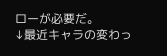ローが必要だ。
↓最近キャラの変わっ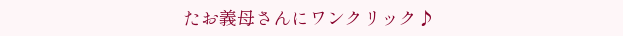たお義母さんにワンクリック♪